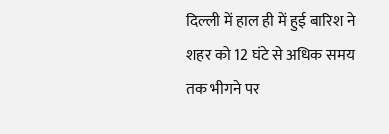दिल्ली में हाल ही में हुई बारिश ने शहर को 12 घंटे से अधिक समय तक भीगने पर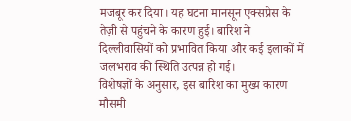मजबूर कर दिया। यह घटना मानसून एक्सप्रेस के तेज़ी से पहुंचने के कारण हुई। बारिश ने दिल्लीवासियों को प्रभावित किया और कई इलाकों में जलभराव की स्थिति उत्पन्न हो गई।
विशेषज्ञों के अनुसार, इस बारिश का मुख्य कारण मौसमी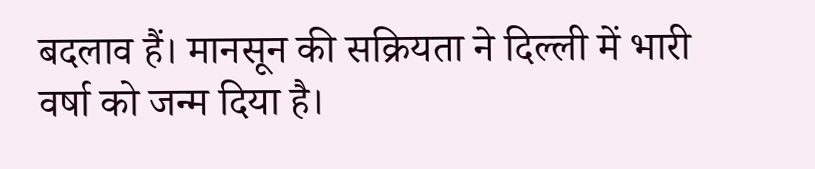बदलाव हैं। मानसून की सक्रियता ने दिल्ली में भारी वर्षा को जन्म दिया है।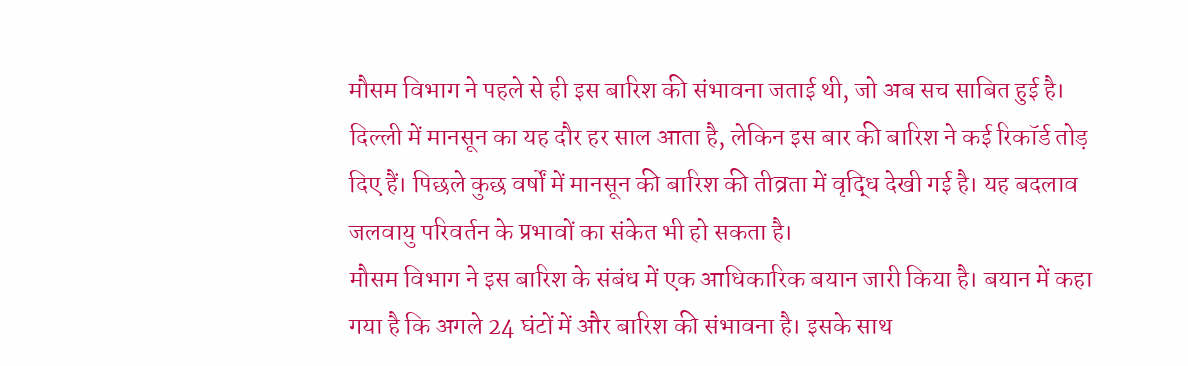मौसम विभाग ने पहले से ही इस बारिश की संभावना जताई थी, जो अब सच साबित हुई है।
दिल्ली में मानसून का यह दौर हर साल आता है, लेकिन इस बार की बारिश ने कई रिकॉर्ड तोड़ दिए हैं। पिछले कुछ वर्षों में मानसून की बारिश की तीव्रता में वृद्धि देखी गई है। यह बदलाव जलवायु परिवर्तन के प्रभावों का संकेत भी हो सकता है।
मौसम विभाग ने इस बारिश के संबंध में एक आधिकारिक बयान जारी किया है। बयान में कहा गया है कि अगले 24 घंटों में और बारिश की संभावना है। इसके साथ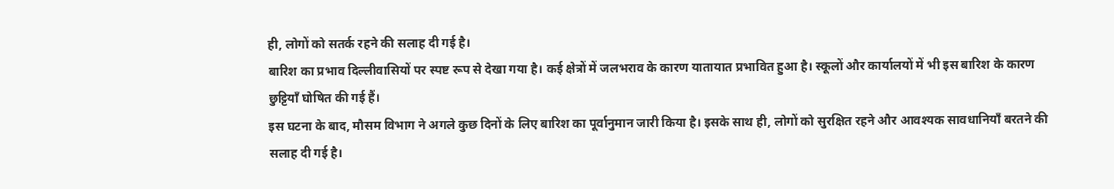ही, लोगों को सतर्क रहने की सलाह दी गई है।
बारिश का प्रभाव दिल्लीवासियों पर स्पष्ट रूप से देखा गया है। कई क्षेत्रों में जलभराव के कारण यातायात प्रभावित हुआ है। स्कूलों और कार्यालयों में भी इस बारिश के कारण छुट्टियाँ घोषित की गई हैं।
इस घटना के बाद, मौसम विभाग ने अगले कुछ दिनों के लिए बारिश का पूर्वानुमान जारी किया है। इसके साथ ही, लोगों को सुरक्षित रहने और आवश्यक सावधानियाँ बरतने की सलाह दी गई है।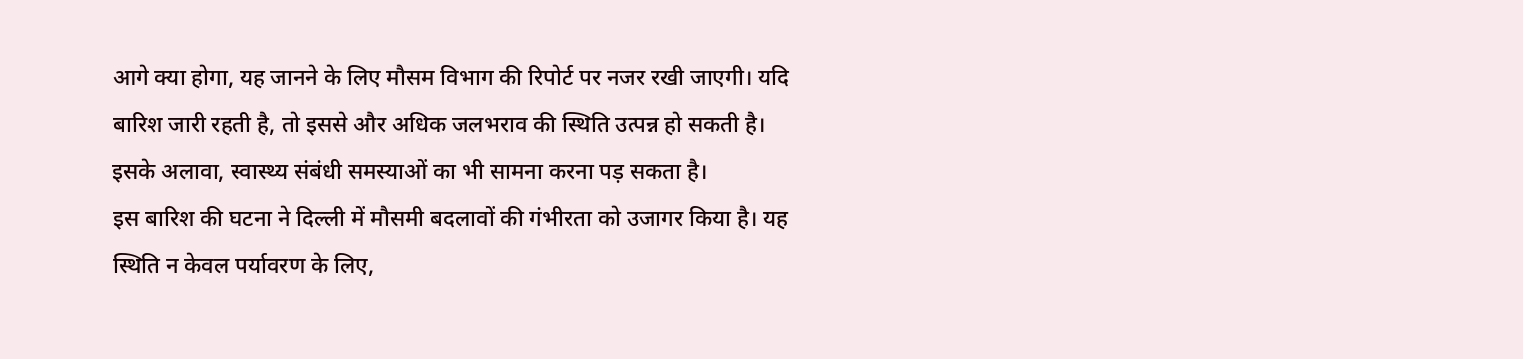आगे क्या होगा, यह जानने के लिए मौसम विभाग की रिपोर्ट पर नजर रखी जाएगी। यदि बारिश जारी रहती है, तो इससे और अधिक जलभराव की स्थिति उत्पन्न हो सकती है। इसके अलावा, स्वास्थ्य संबंधी समस्याओं का भी सामना करना पड़ सकता है।
इस बारिश की घटना ने दिल्ली में मौसमी बदलावों की गंभीरता को उजागर किया है। यह स्थिति न केवल पर्यावरण के लिए,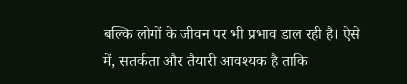बल्कि लोगों के जीवन पर भी प्रभाव डाल रही है। ऐसे में, सतर्कता और तैयारी आवश्यक है ताकि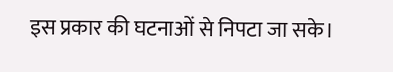इस प्रकार की घटनाओं से निपटा जा सके।